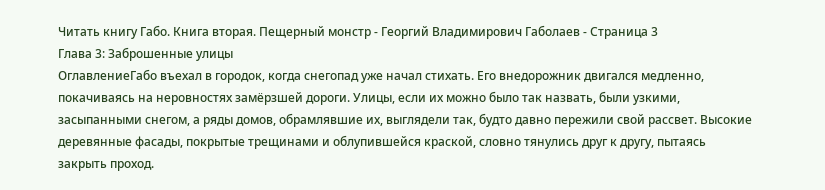Читать книгу Габо. Книга вторая. Пещерный монстр - Георгий Владимирович Габолаев - Страница 3
Глава 3: Заброшенные улицы
ОглавлениеГабо въехал в городок, когда снегопад уже начал стихать. Его внедорожник двигался медленно, покачиваясь на неровностях замёрзшей дороги. Улицы, если их можно было так назвать, были узкими, засыпанными снегом, а ряды домов, обрамлявшие их, выглядели так, будто давно пережили свой рассвет. Высокие деревянные фасады, покрытые трещинами и облупившейся краской, словно тянулись друг к другу, пытаясь закрыть проход.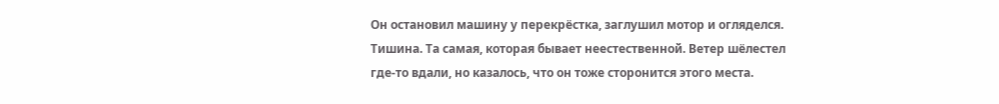Он остановил машину у перекрёстка, заглушил мотор и огляделся. Тишина. Та самая, которая бывает неестественной. Ветер шёлестел где-то вдали, но казалось, что он тоже сторонится этого места.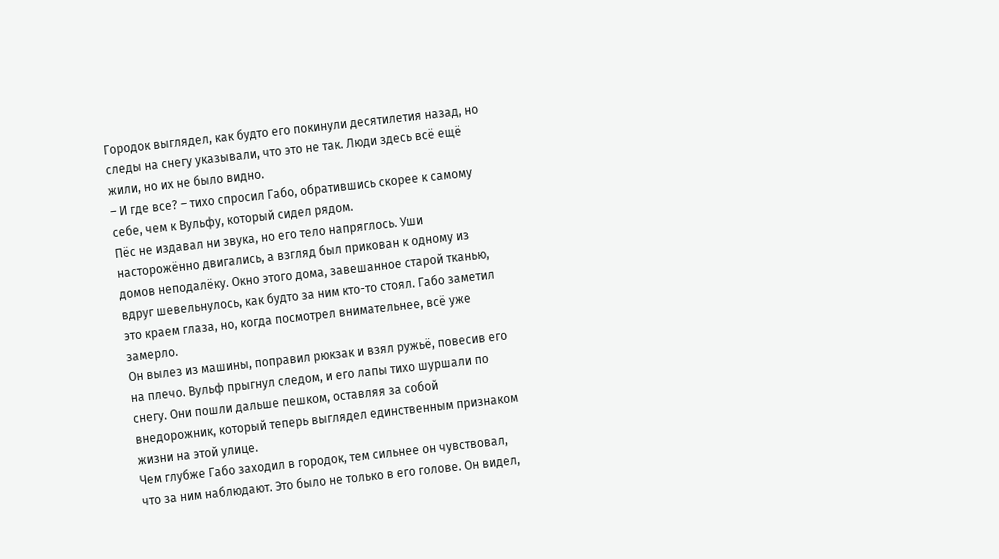Городок выглядел, как будто его покинули десятилетия назад, но следы на снегу указывали, что это не так. Люди здесь всё ещё жили, но их не было видно.
– И где все? – тихо спросил Габо, обратившись скорее к самому себе, чем к Вульфу, который сидел рядом.
Пёс не издавал ни звука, но его тело напряглось. Уши насторожённо двигались, а взгляд был прикован к одному из домов неподалёку. Окно этого дома, завешанное старой тканью, вдруг шевельнулось, как будто за ним кто-то стоял. Габо заметил это краем глаза, но, когда посмотрел внимательнее, всё уже замерло.
Он вылез из машины, поправил рюкзак и взял ружьё, повесив его на плечо. Вульф прыгнул следом, и его лапы тихо шуршали по снегу. Они пошли дальше пешком, оставляя за собой внедорожник, который теперь выглядел единственным признаком жизни на этой улице.
Чем глубже Габо заходил в городок, тем сильнее он чувствовал, что за ним наблюдают. Это было не только в его голове. Он видел,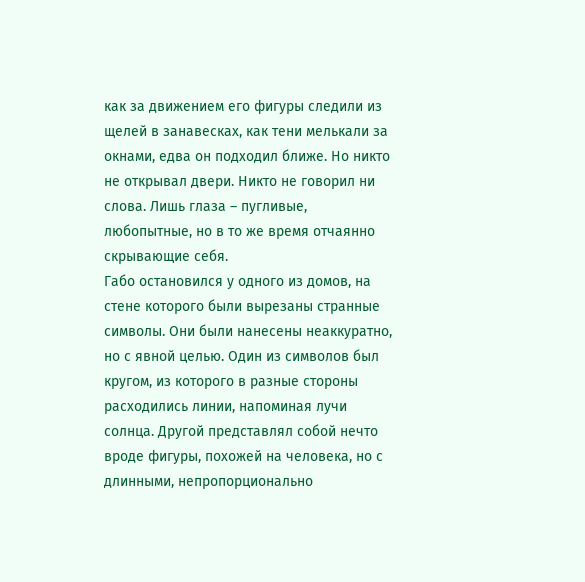как за движением его фигуры следили из щелей в занавесках, как тени мелькали за окнами, едва он подходил ближе. Но никто не открывал двери. Никто не говорил ни слова. Лишь глаза – пугливые, любопытные, но в то же время отчаянно скрывающие себя.
Габо остановился у одного из домов, на стене которого были вырезаны странные символы. Они были нанесены неаккуратно, но с явной целью. Один из символов был кругом, из которого в разные стороны расходились линии, напоминая лучи солнца. Другой представлял собой нечто вроде фигуры, похожей на человека, но с длинными, непропорционально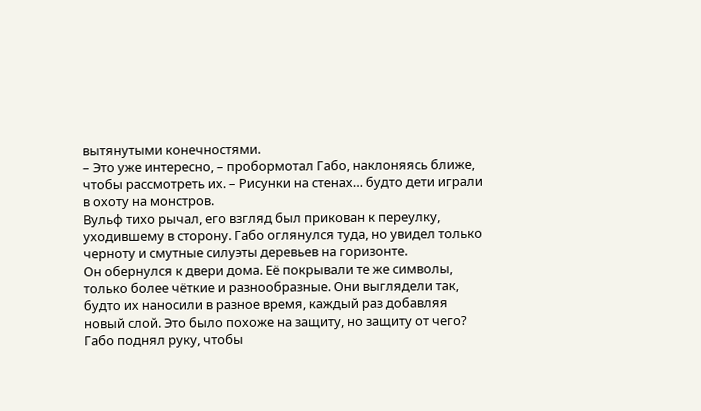вытянутыми конечностями.
– Это уже интересно, – пробормотал Габо, наклоняясь ближе, чтобы рассмотреть их. – Рисунки на стенах… будто дети играли в охоту на монстров.
Вульф тихо рычал, его взгляд был прикован к переулку, уходившему в сторону. Габо оглянулся туда, но увидел только черноту и смутные силуэты деревьев на горизонте.
Он обернулся к двери дома. Её покрывали те же символы, только более чёткие и разнообразные. Они выглядели так, будто их наносили в разное время, каждый раз добавляя новый слой. Это было похоже на защиту, но защиту от чего?
Габо поднял руку, чтобы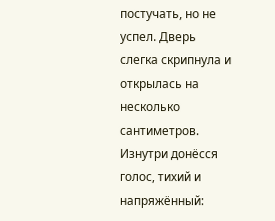постучать, но не успел. Дверь слегка скрипнула и открылась на несколько сантиметров. Изнутри донёсся голос, тихий и напряжённый: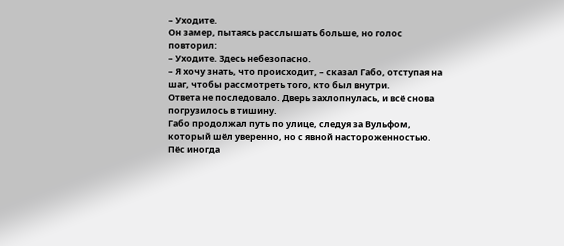– Уходите.
Он замер, пытаясь расслышать больше, но голос повторил:
– Уходите. Здесь небезопасно.
– Я хочу знать, что происходит, – сказал Габо, отступая на шаг, чтобы рассмотреть того, кто был внутри.
Ответа не последовало. Дверь захлопнулась, и всё снова погрузилось в тишину.
Габо продолжал путь по улице, следуя за Вульфом, который шёл уверенно, но с явной настороженностью. Пёс иногда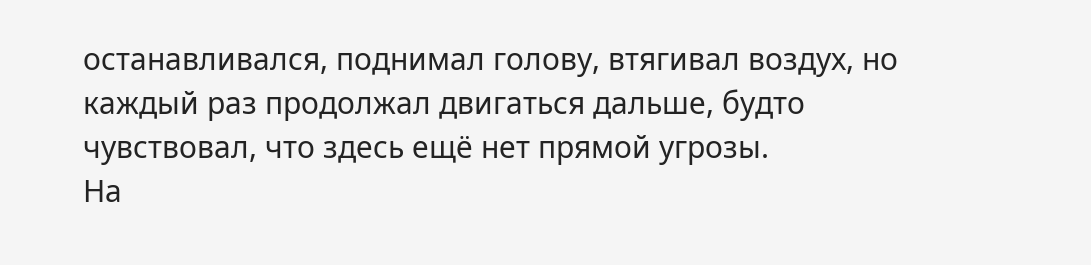останавливался, поднимал голову, втягивал воздух, но каждый раз продолжал двигаться дальше, будто чувствовал, что здесь ещё нет прямой угрозы.
На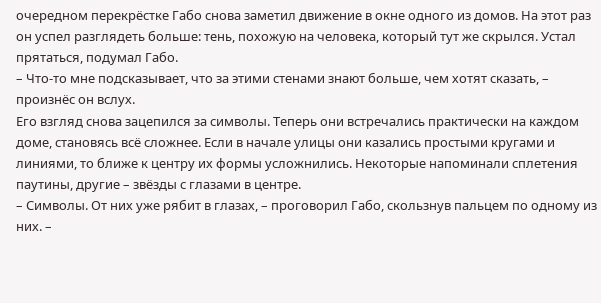очередном перекрёстке Габо снова заметил движение в окне одного из домов. На этот раз он успел разглядеть больше: тень, похожую на человека, который тут же скрылся. Устал прятаться, подумал Габо.
– Что-то мне подсказывает, что за этими стенами знают больше, чем хотят сказать, – произнёс он вслух.
Его взгляд снова зацепился за символы. Теперь они встречались практически на каждом доме, становясь всё сложнее. Если в начале улицы они казались простыми кругами и линиями, то ближе к центру их формы усложнились. Некоторые напоминали сплетения паутины, другие – звёзды с глазами в центре.
– Символы. От них уже рябит в глазах, – проговорил Габо, скользнув пальцем по одному из них. –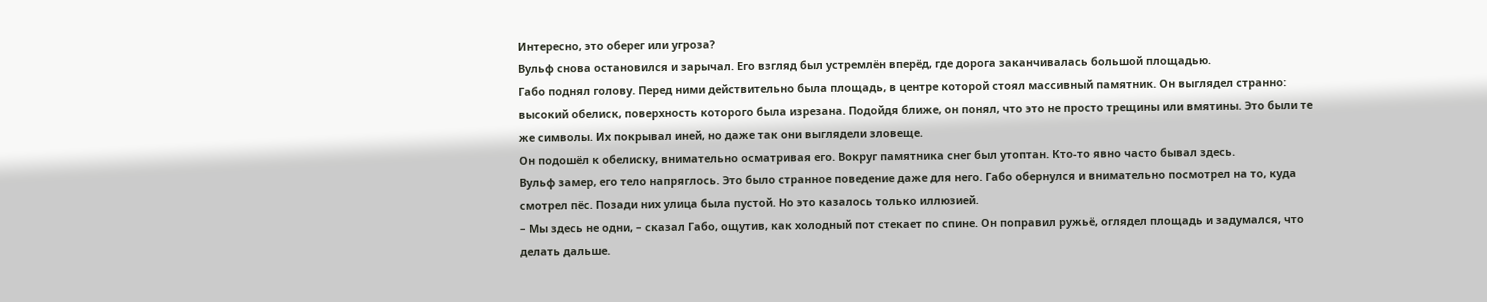Интересно, это оберег или угроза?
Вульф снова остановился и зарычал. Его взгляд был устремлён вперёд, где дорога заканчивалась большой площадью.
Габо поднял голову. Перед ними действительно была площадь, в центре которой стоял массивный памятник. Он выглядел странно: высокий обелиск, поверхность которого была изрезана. Подойдя ближе, он понял, что это не просто трещины или вмятины. Это были те же символы. Их покрывал иней, но даже так они выглядели зловеще.
Он подошёл к обелиску, внимательно осматривая его. Вокруг памятника снег был утоптан. Кто-то явно часто бывал здесь.
Вульф замер, его тело напряглось. Это было странное поведение даже для него. Габо обернулся и внимательно посмотрел на то, куда смотрел пёс. Позади них улица была пустой. Но это казалось только иллюзией.
– Мы здесь не одни, – сказал Габо, ощутив, как холодный пот стекает по спине. Он поправил ружьё, оглядел площадь и задумался, что делать дальше.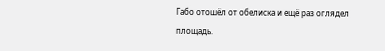Габо отошёл от обелиска и ещё раз оглядел площадь.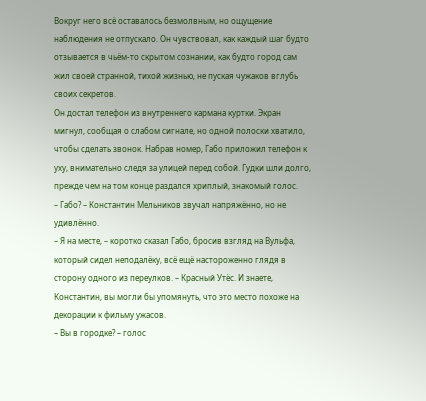Вокруг него всё оставалось безмолвным, но ощущение наблюдения не отпускало. Он чувствовал, как каждый шаг будто отзывается в чьём-то скрытом сознании, как будто город сам жил своей странной, тихой жизнью, не пуская чужаков вглубь своих секретов.
Он достал телефон из внутреннего кармана куртки. Экран мигнул, сообщая о слабом сигнале, но одной полоски хватило, чтобы сделать звонок. Набрав номер, Габо приложил телефон к уху, внимательно следя за улицей перед собой. Гудки шли долго, прежде чем на том конце раздался хриплый, знакомый голос.
– Габо? – Константин Мельников звучал напряжённо, но не удивлённо.
– Я на месте, – коротко сказал Габо, бросив взгляд на Вульфа, который сидел неподалёку, всё ещё настороженно глядя в сторону одного из переулков. – Красный Утёс. И знаете, Константин, вы могли бы упомянуть, что это место похоже на декорации к фильму ужасов.
– Вы в городке? – голос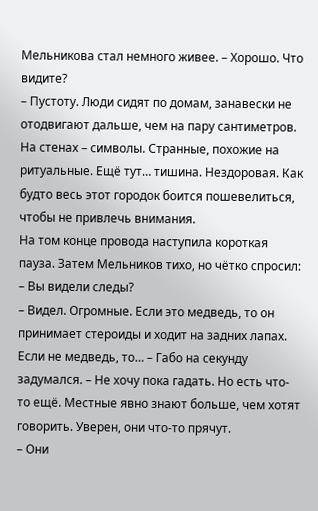Мельникова стал немного живее. – Хорошо. Что видите?
– Пустоту. Люди сидят по домам, занавески не отодвигают дальше, чем на пару сантиметров. На стенах – символы. Странные, похожие на ритуальные. Ещё тут… тишина. Нездоровая. Как будто весь этот городок боится пошевелиться, чтобы не привлечь внимания.
На том конце провода наступила короткая пауза. Затем Мельников тихо, но чётко спросил:
– Вы видели следы?
– Видел. Огромные. Если это медведь, то он принимает стероиды и ходит на задних лапах. Если не медведь, то… – Габо на секунду задумался. – Не хочу пока гадать. Но есть что-то ещё. Местные явно знают больше, чем хотят говорить. Уверен, они что-то прячут.
– Они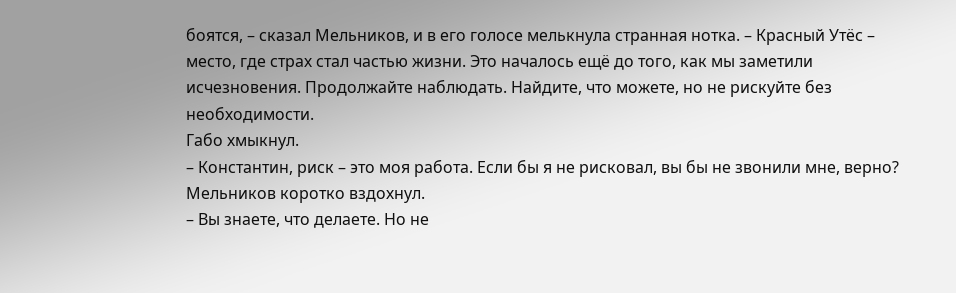боятся, – сказал Мельников, и в его голосе мелькнула странная нотка. – Красный Утёс – место, где страх стал частью жизни. Это началось ещё до того, как мы заметили исчезновения. Продолжайте наблюдать. Найдите, что можете, но не рискуйте без необходимости.
Габо хмыкнул.
– Константин, риск – это моя работа. Если бы я не рисковал, вы бы не звонили мне, верно?
Мельников коротко вздохнул.
– Вы знаете, что делаете. Но не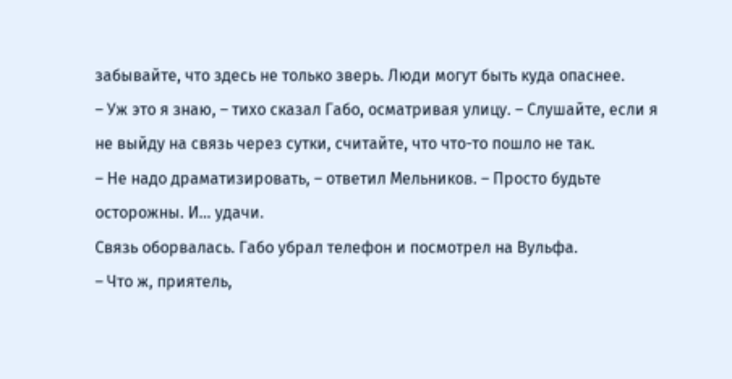забывайте, что здесь не только зверь. Люди могут быть куда опаснее.
– Уж это я знаю, – тихо сказал Габо, осматривая улицу. – Слушайте, если я не выйду на связь через сутки, считайте, что что-то пошло не так.
– Не надо драматизировать, – ответил Мельников. – Просто будьте осторожны. И… удачи.
Связь оборвалась. Габо убрал телефон и посмотрел на Вульфа.
– Что ж, приятель,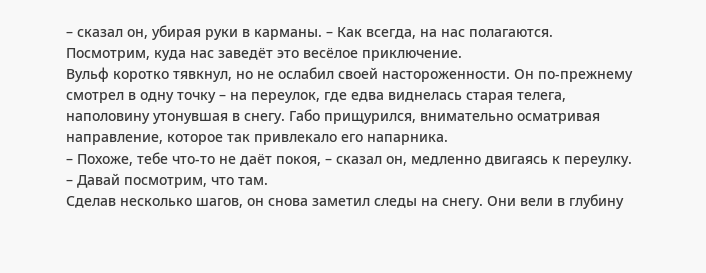– сказал он, убирая руки в карманы. – Как всегда, на нас полагаются. Посмотрим, куда нас заведёт это весёлое приключение.
Вульф коротко тявкнул, но не ослабил своей настороженности. Он по-прежнему смотрел в одну точку – на переулок, где едва виднелась старая телега, наполовину утонувшая в снегу. Габо прищурился, внимательно осматривая направление, которое так привлекало его напарника.
– Похоже, тебе что-то не даёт покоя, – сказал он, медленно двигаясь к переулку. – Давай посмотрим, что там.
Сделав несколько шагов, он снова заметил следы на снегу. Они вели в глубину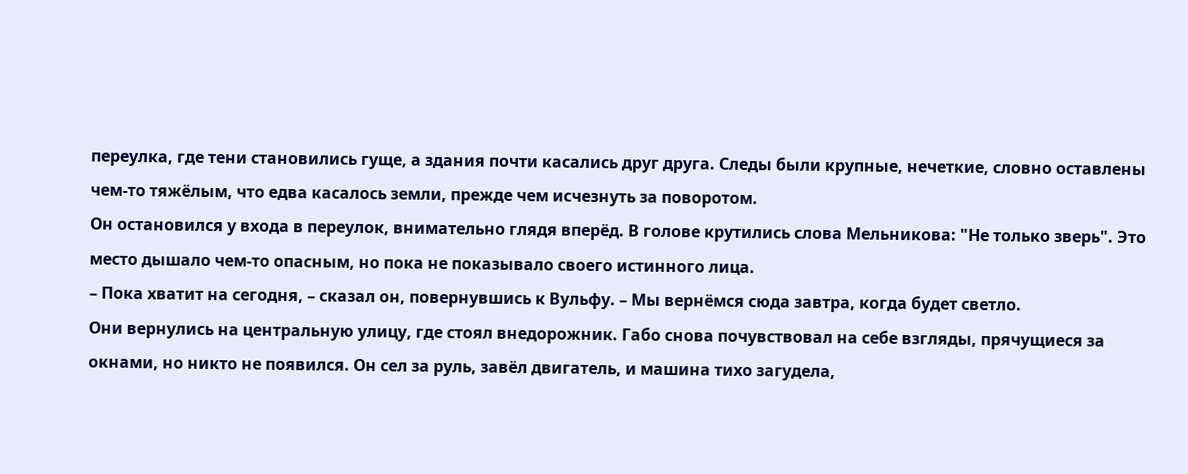переулка, где тени становились гуще, а здания почти касались друг друга. Следы были крупные, нечеткие, словно оставлены чем-то тяжёлым, что едва касалось земли, прежде чем исчезнуть за поворотом.
Он остановился у входа в переулок, внимательно глядя вперёд. В голове крутились слова Мельникова: "Не только зверь". Это место дышало чем-то опасным, но пока не показывало своего истинного лица.
– Пока хватит на сегодня, – сказал он, повернувшись к Вульфу. – Мы вернёмся сюда завтра, когда будет светло.
Они вернулись на центральную улицу, где стоял внедорожник. Габо снова почувствовал на себе взгляды, прячущиеся за окнами, но никто не появился. Он сел за руль, завёл двигатель, и машина тихо загудела,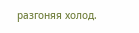разгоняя холод.